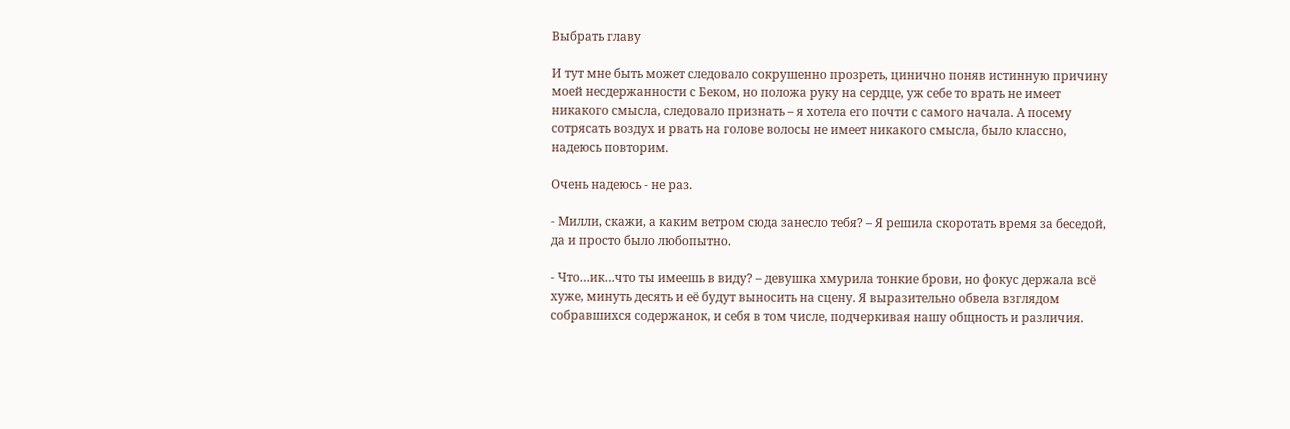Выбрать главу

И тут мне быть может следовало сокрушенно прозреть, цинично поняв истинную причину моей несдержанности с Беком, но положа руку на сердце, уж себе то врать не имеет никакого смысла, следовало признать – я хотела его почти с самого начала. А посему сотрясать воздух и рвать на голове волосы не имеет никакого смысла, было классно, надеюсь повторим.

Очень надеюсь - не раз.

- Милли, скажи, а каким ветром сюда занесло тебя? – Я решила скоротать время за беседой, да и просто было любопытно.

- Что…ик…что ты имеешь в виду? – девушка хмурила тонкие брови, но фокус держала всё хуже, минуть десять и её будут выносить на сцену. Я выразительно обвела взглядом собравшихся содержанок, и себя в том числе, подчеркивая нашу общность и различия.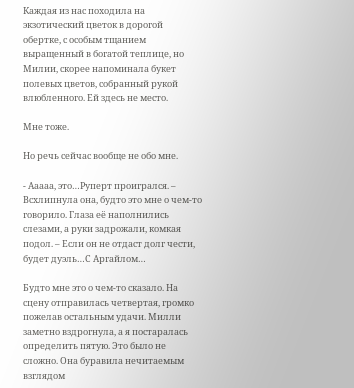Каждая из нас походила на экзотический цветок в дорогой обертке, с особым тщанием выращенный в богатой теплице, но Милии, скорее напоминала букет полевых цветов, собранный рукой влюбленного. Ей здесь не место.

Мне тоже.

Но речь сейчас вообще не обо мне.

- Ааааа, это…Руперт проигрался. – Всхлипнула она, будто это мне о чем-то говорило. Глаза её наполнились слезами, а руки задрожали, комкая подол. – Если он не отдаст долг чести, будет дуэль…С Аргайлом…

Будто мне это о чем-то сказало. На сцену отправилась четвертая, громко пожелав остальным удачи. Милли заметно вздрогнула, а я постаралась определить пятую. Это было не сложно. Она буравила нечитаемым взглядом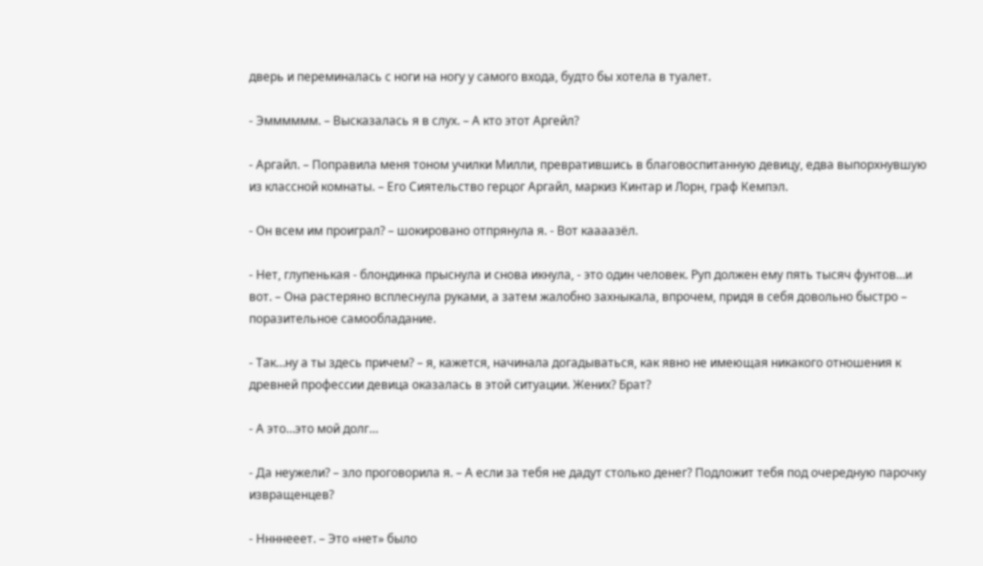дверь и переминалась с ноги на ногу у самого входа, будто бы хотела в туалет.

- Эмммммм. – Высказалась я в слух. – А кто этот Аргейл?

- Аргайл. – Поправила меня тоном училки Милли, превратившись в благовоспитанную девицу, едва выпорхнувшую из классной комнаты. – Его Сиятельство герцог Аргайл, маркиз Кинтар и Лорн, граф Кемпэл.

- Он всем им проиграл? – шокировано отпрянула я. - Вот каааазёл.

- Нет, глупенькая - блондинка прыснула и снова икнула, - это один человек. Руп должен ему пять тысяч фунтов…и вот. – Она растеряно всплеснула руками, а затем жалобно захныкала, впрочем, придя в себя довольно быстро – поразительное самообладание.

- Так…ну а ты здесь причем? – я, кажется, начинала догадываться, как явно не имеющая никакого отношения к древней профессии девица оказалась в этой ситуации. Жених? Брат?

- А это…это мой долг…

- Да неужели? – зло проговорила я. – А если за тебя не дадут столько денег? Подложит тебя под очередную парочку извращенцев?

- Ннннееет. – Это «нет» было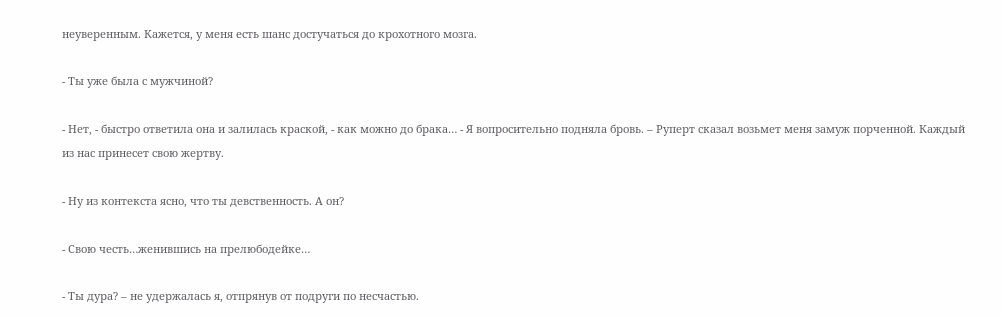неуверенным. Кажется, у меня есть шанс достучаться до крохотного мозга.

- Ты уже была с мужчиной?

- Нет, - быстро ответила она и залилась краской, - как можно до брака… - Я вопросительно подняла бровь. – Руперт сказал возьмет меня замуж порченной. Каждый из нас принесет свою жертву.

- Ну из контекста ясно, что ты девственность. А он?

- Свою честь…женившись на прелюбодейке…

- Ты дура? – не удержалась я, отпрянув от подруги по несчастью.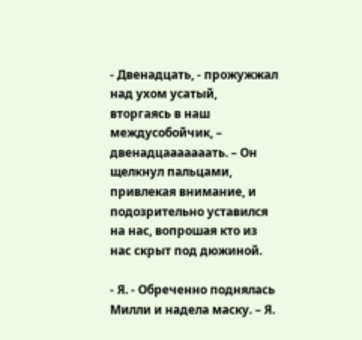- Двенадцать, - прожужжал над ухом усатый, вторгаясь в наш междусобойчик, – двенадцааааааать. – Он щелкнул пальцами, привлекая внимание, и подозрительно уставился на нас, вопрошая кто из нас скрыт под дюжиной.

- Я. - Обреченно поднялась Милли и надела маску. – Я.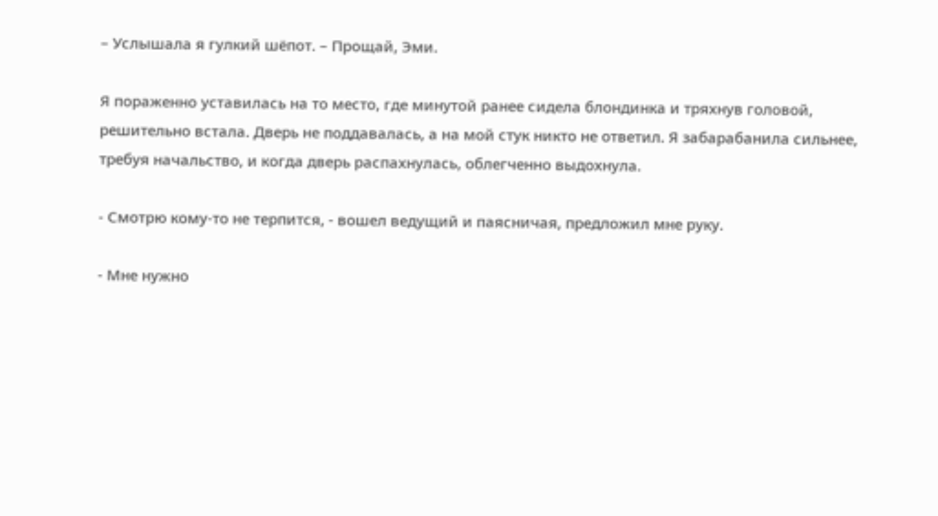– Услышала я гулкий шёпот. – Прощай, Эми.

Я пораженно уставилась на то место, где минутой ранее сидела блондинка и тряхнув головой, решительно встала. Дверь не поддавалась, а на мой стук никто не ответил. Я забарабанила сильнее, требуя начальство, и когда дверь распахнулась, облегченно выдохнула.

- Смотрю кому-то не терпится, - вошел ведущий и паясничая, предложил мне руку.

- Мне нужно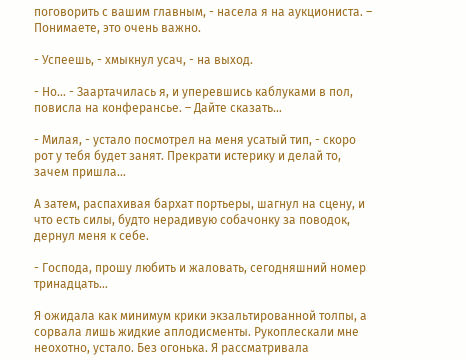поговорить с вашим главным, - насела я на аукциониста. – Понимаете, это очень важно.

- Успеешь, - хмыкнул усач, - на выход.

- Но… - Заартачилась я, и уперевшись каблуками в пол, повисла на конферансье. – Дайте сказать…

- Милая, - устало посмотрел на меня усатый тип, - скоро рот у тебя будет занят. Прекрати истерику и делай то, зачем пришла…

А затем, распахивая бархат портьеры, шагнул на сцену, и что есть силы, будто нерадивую собачонку за поводок, дернул меня к себе.

- Господа, прошу любить и жаловать, сегодняшний номер тринадцать…

Я ожидала как минимум крики экзальтированной толпы, а сорвала лишь жидкие аплодисменты. Рукоплескали мне неохотно, устало. Без огонька. Я рассматривала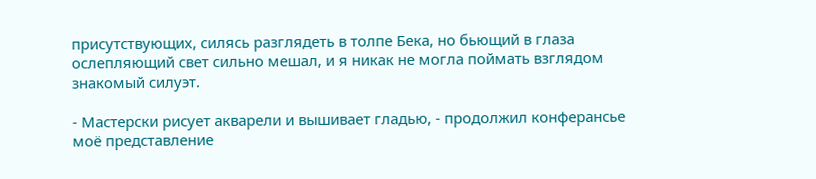присутствующих, силясь разглядеть в толпе Бека, но бьющий в глаза ослепляющий свет сильно мешал, и я никак не могла поймать взглядом знакомый силуэт.

- Мастерски рисует акварели и вышивает гладью, - продолжил конферансье моё представление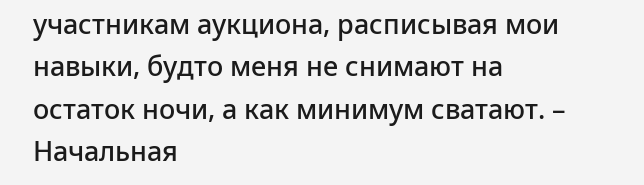участникам аукциона, расписывая мои навыки, будто меня не снимают на остаток ночи, а как минимум сватают. – Начальная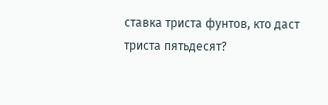ставка триста фунтов, кто даст триста пятьдесят?